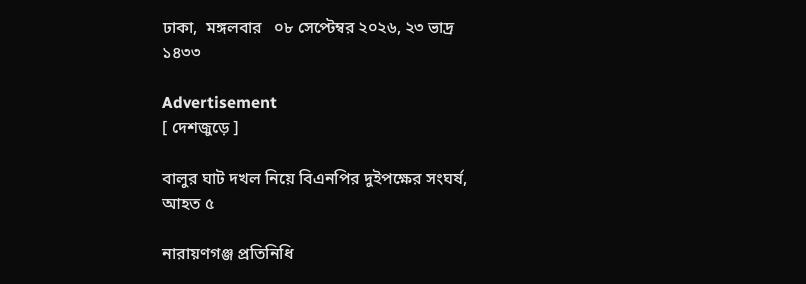ঢাকা,  মঙ্গলবার   ০৮ সেপ্টেম্বর ২০২৬, ২৩ ভাদ্র ১৪৩৩

Advertisement
[ দেশজুড়ে ]

বালুর ঘাট দখল নিয়ে বিএনপির দুইপক্ষের সংঘর্ষ, আহত ৫

নারায়ণগঞ্জ প্রতিনিধি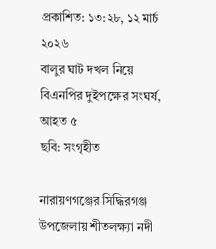প্রকাশিত: ১৩:২৮, ১২ মার্চ ২০২৬
বালুর ঘাট দখল নিয়ে বিএনপির দুইপক্ষের সংঘর্ষ, আহত ৫
ছবি: সংগৃহীত

নারায়ণগঞ্জের সিদ্ধিরগঞ্জ উপজেলায় শীতলক্ষ্যা নদী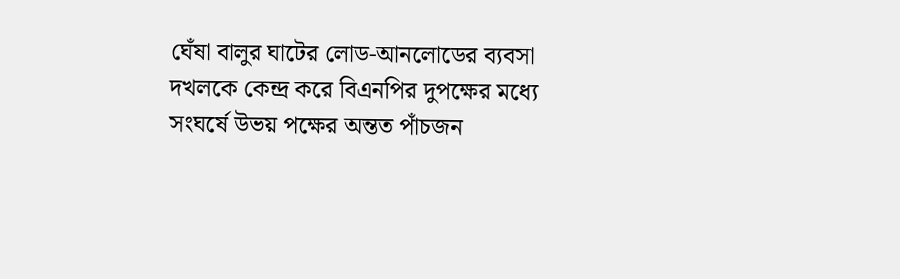ঘেঁষা বালুর ঘাটের লোড-আনলোডের ব্যবসা দখলকে কেন্দ্র করে বিএনপির দুপক্ষের মধ্যে সংঘর্ষে উভয় পক্ষের অন্তত পাঁচজন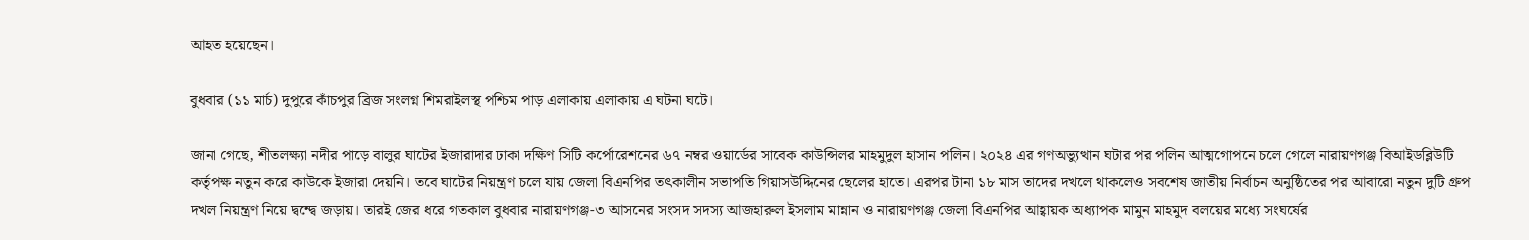আহত হয়েছেন।

বুধবার (১১ মার্চ) দুপুরে কাঁচপুর ব্রিজ সংলগ্ন শিমরাইলস্থ পশ্চিম পাড় এলাকায় এলাকায় এ ঘটনা ঘটে।

জানা গেছে, শীতলক্ষ্যা নদীর পাড়ে বালুর ঘাটের ইজারাদার ঢাকা দক্ষিণ সিটি কর্পোরেশনের ৬৭ নম্বর ওয়ার্ডের সাবেক কাউন্সিলর মাহমুদুল হাসান পলিন। ২০২৪ এর গণঅভ্যুত্থান ঘটার পর পলিন আত্মগোপনে চলে গেলে নারায়ণগঞ্জ বিআইডব্লিউটি কর্তৃপক্ষ নতুন করে কাউকে ইজারা দেয়নি। তবে ঘাটের নিয়ন্ত্রণ চলে যায় জেলা বিএনপির তৎকালীন সভাপতি গিয়াসউদ্দিনের ছেলের হাতে। এরপর টানা ১৮ মাস তাদের দখলে থাকলেও সবশেষ জাতীয় নির্বাচন অনুষ্ঠিতের পর আবারো নতুন দুটি গ্রুপ দখল নিয়ন্ত্রণ নিয়ে দ্বন্দ্বে জড়ায়। তারই জের ধরে গতকাল বুধবার নারায়ণগঞ্জ-৩ আসনের সংসদ সদস্য আজহারুল ইসলাম মান্নান ও নারায়ণগঞ্জ জেলা বিএনপির আহ্বায়ক অধ্যাপক মামুন মাহমুদ বলয়ের মধ্যে সংঘর্ষের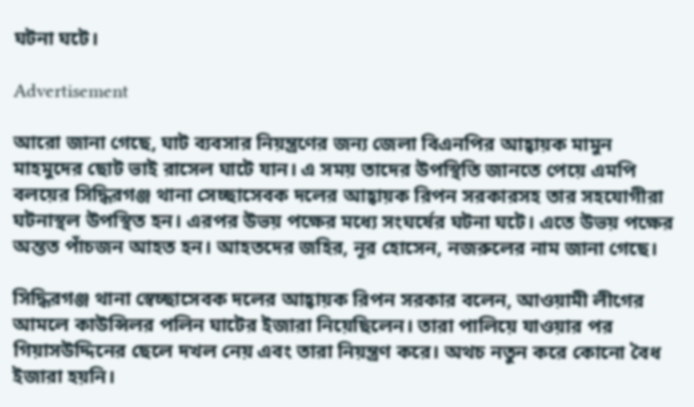ঘটনা ঘটে।

Advertisement

আরো জানা গেছে, ঘাট ব্যবসার নিয়ন্ত্রণের জন্য জেলা বিএনপির আহ্বায়ক মামুন মাহমুদের ছোট ভাই রাসেল ঘাটে যান। এ সময় তাদের উপস্থিতি জানতে পেয়ে এমপি বলয়ের সিদ্ধিরগঞ্জ থানা সেচ্ছাসেবক দলের আহ্বায়ক রিপন সরকারসহ তার সহযোগীরা ঘটনাস্থল উপস্থিত হন। এরপর উভয় পক্ষের মধ্যে সংঘর্ষের ঘটনা ঘটে। এতে উভয় পক্ষের অন্তত পাঁচজন আহত হন। আহতদের জহির, নূর হোসেন, নজরুলের নাম জানা গেছে।

সিদ্ধিরগঞ্জ থানা স্বেচ্ছাসেবক দলের আহ্বায়ক রিপন সরকার বলেন, আওয়ামী লীগের আমলে কাউন্সিলর পলিন ঘাটের ইজারা নিয়েছিলেন। তারা পালিয়ে যাওয়ার পর গিয়াসউদ্দিনের ছেলে দখল নেয় এবং তারা নিয়ন্ত্রণ করে। অথচ নতুন করে কোনো বৈধ ইজারা হয়নি।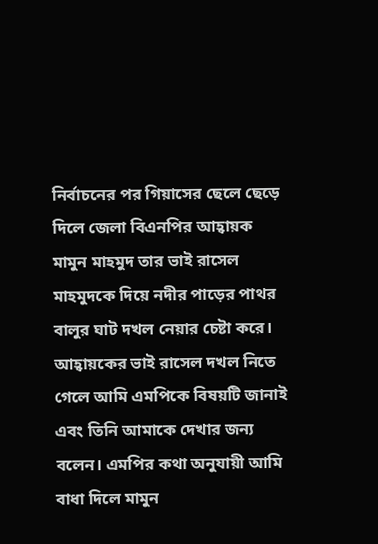নির্বাচনের পর গিয়াসের ছেলে ছেড়ে দিলে জেলা বিএনপির আহ্বায়ক মামুন মাহমুদ তার ভাই রাসেল মাহমুদকে দিয়ে নদীর পাড়ের পাথর বালুর ঘাট দখল নেয়ার চেষ্টা করে। আহ্বায়কের ভাই রাসেল দখল নিতে গেলে আমি এমপিকে বিষয়টি জানাই এবং তিনি আমাকে দেখার জন্য বলেন। এমপির কথা অনুযায়ী আমি বাধা দিলে মামুন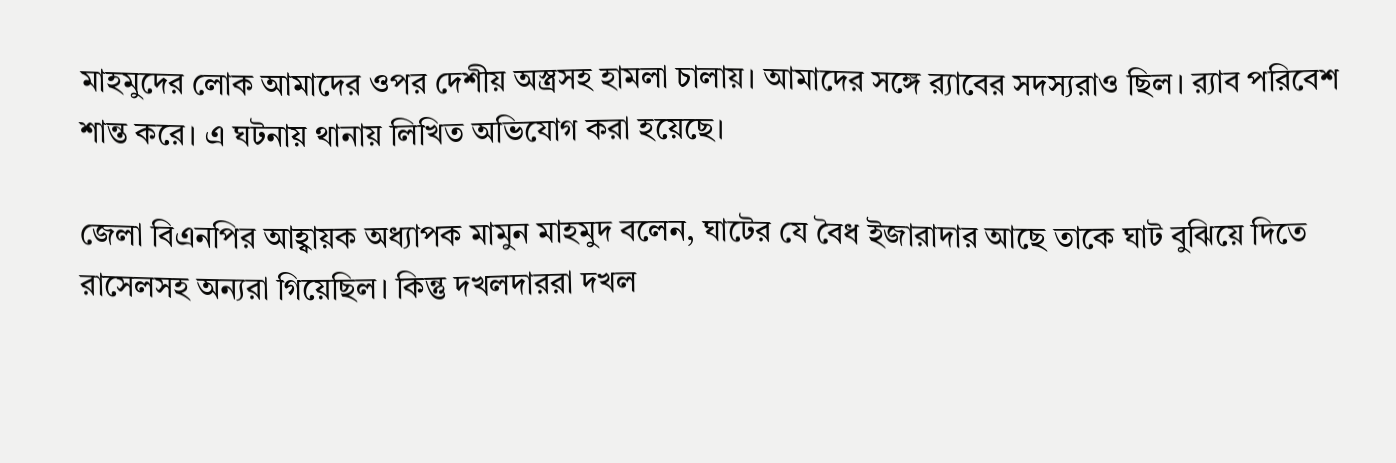মাহমুদের লোক আমাদের ওপর দেশীয় অস্ত্রসহ হামলা চালায়। আমাদের সঙ্গে র‍্যাবের সদস্যরাও ছিল। র‍্যাব পরিবেশ শান্ত করে। এ ঘটনায় থানায় লিখিত অভিযোগ করা হয়েছে।

জেলা বিএনপির আহ্বায়ক অধ্যাপক মামুন মাহমুদ বলেন, ঘাটের যে বৈধ ইজারাদার আছে তাকে ঘাট বুঝিয়ে দিতে রাসেলসহ অন্যরা গিয়েছিল। কিন্তু দখলদাররা দখল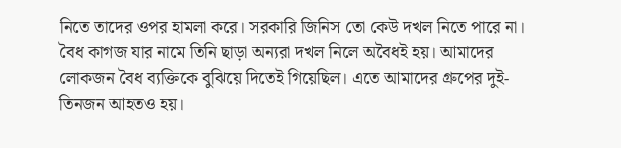নিতে তাদের ওপর হামলা করে। সরকারি জিনিস তো কেউ দখল নিতে পারে না। বৈধ কাগজ যার নামে তিনি ছাড়া অন্যরা দখল নিলে অবৈধই হয়। আমাদের লোকজন বৈধ ব্যক্তিকে বুঝিয়ে দিতেই গিয়েছিল। এতে আমাদের গ্রুপের দুই-তিনজন আহতও হয়।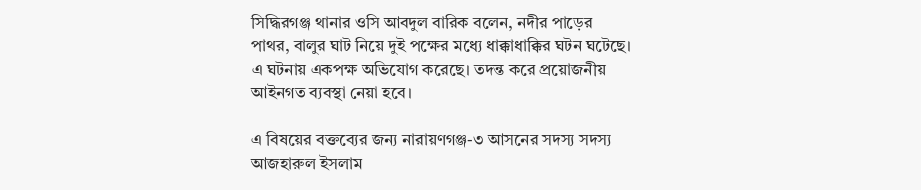সিদ্ধিরগঞ্জ থানার ওসি আবদুল বারিক বলেন, নদীর পাড়ের পাথর, বালুর ঘাট নিয়ে দুই পক্ষের মধ্যে ধাক্কাধাক্কির ঘটন ঘটেছে। এ ঘটনায় একপক্ষ অভিযোগ করেছে। তদন্ত করে প্রয়োজনীয় আইনগত ব্যবস্থা নেয়া হবে।

এ বিষয়ের বক্তব্যের জন্য নারায়ণগঞ্জ-৩ আসনের সদস্য সদস্য আজহারুল ইসলাম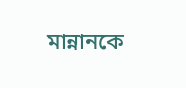মান্নানকে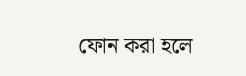ফোন করা হলে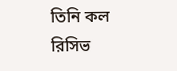তিনি কল রিসিভ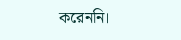করেননি।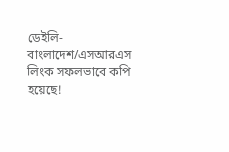ডেইলি-বাংলাদেশ/এসআরএস
লিংক সফলভাবে কপি হয়েছে!